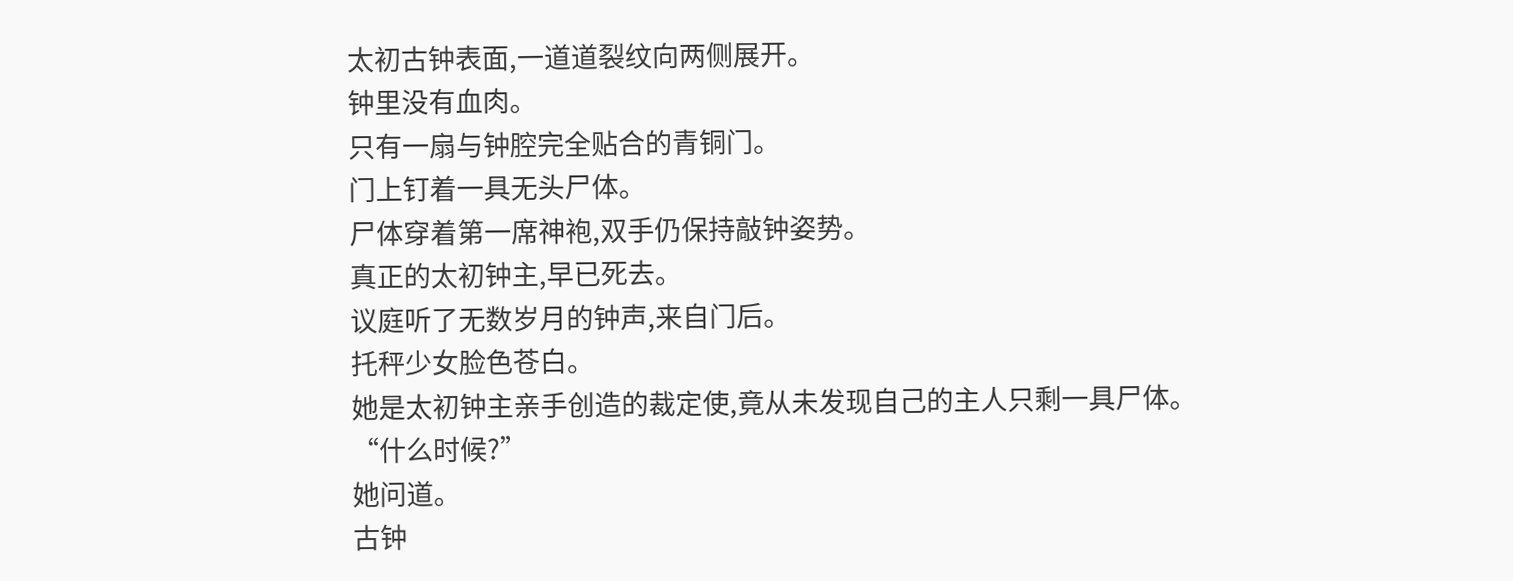太初古钟表面,一道道裂纹向两侧展开。
钟里没有血肉。
只有一扇与钟腔完全贴合的青铜门。
门上钉着一具无头尸体。
尸体穿着第一席神袍,双手仍保持敲钟姿势。
真正的太初钟主,早已死去。
议庭听了无数岁月的钟声,来自门后。
托秤少女脸色苍白。
她是太初钟主亲手创造的裁定使,竟从未发现自己的主人只剩一具尸体。
“什么时候?”
她问道。
古钟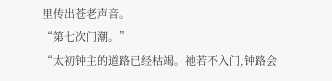里传出苍老声音。
“第七次门潮。”
“太初钟主的道路已经枯竭。祂若不入门,钟路会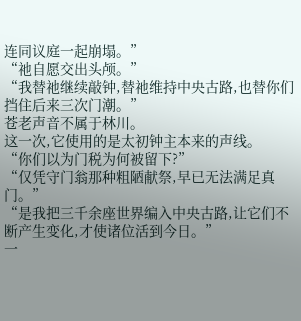连同议庭一起崩塌。”
“祂自愿交出头颅。”
“我替祂继续敲钟,替祂维持中央古路,也替你们挡住后来三次门潮。”
苍老声音不属于林川。
这一次,它使用的是太初钟主本来的声线。
“你们以为门税为何被留下?”
“仅凭守门翁那种粗陋献祭,早已无法满足真门。”
“是我把三千余座世界编入中央古路,让它们不断产生变化,才使诸位活到今日。”
一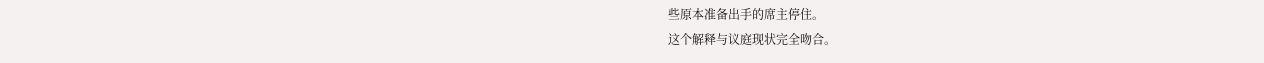些原本准备出手的席主停住。
这个解释与议庭现状完全吻合。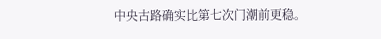中央古路确实比第七次门潮前更稳。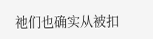祂们也确实从被扣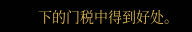下的门税中得到好处。